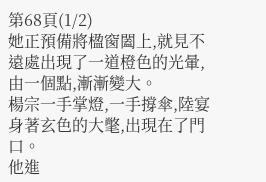第68頁(1/2)
她正預備將楹窗闔上,就見不遠處出現了一道橙色的光暈,由一個點,漸漸變大。
楊宗一手掌燈,一手撐傘,陸宴身著玄色的大氅,出現在了門口。
他進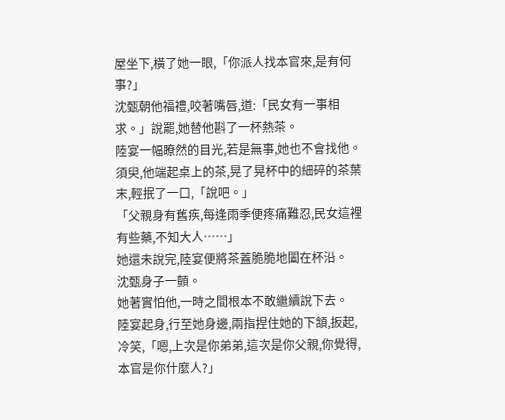屋坐下,橫了她一眼,「你派人找本官來,是有何事?」
沈甄朝他福禮,咬著嘴唇,道:「民女有一事相求。」說罷,她替他斟了一杯熱茶。
陸宴一幅瞭然的目光,若是無事,她也不會找他。
須臾,他端起桌上的茶,晃了晃杯中的細碎的茶葉末,輕抿了一口,「說吧。」
「父親身有舊疾,每逢雨季便疼痛難忍,民女這裡有些藥,不知大人……」
她還未說完,陸宴便將茶蓋脆脆地闔在杯沿。
沈甄身子一顫。
她著實怕他,一時之間根本不敢繼續說下去。
陸宴起身,行至她身邊,兩指捏住她的下頷,扳起,冷笑,「嗯,上次是你弟弟,這次是你父親,你覺得,本官是你什麼人?」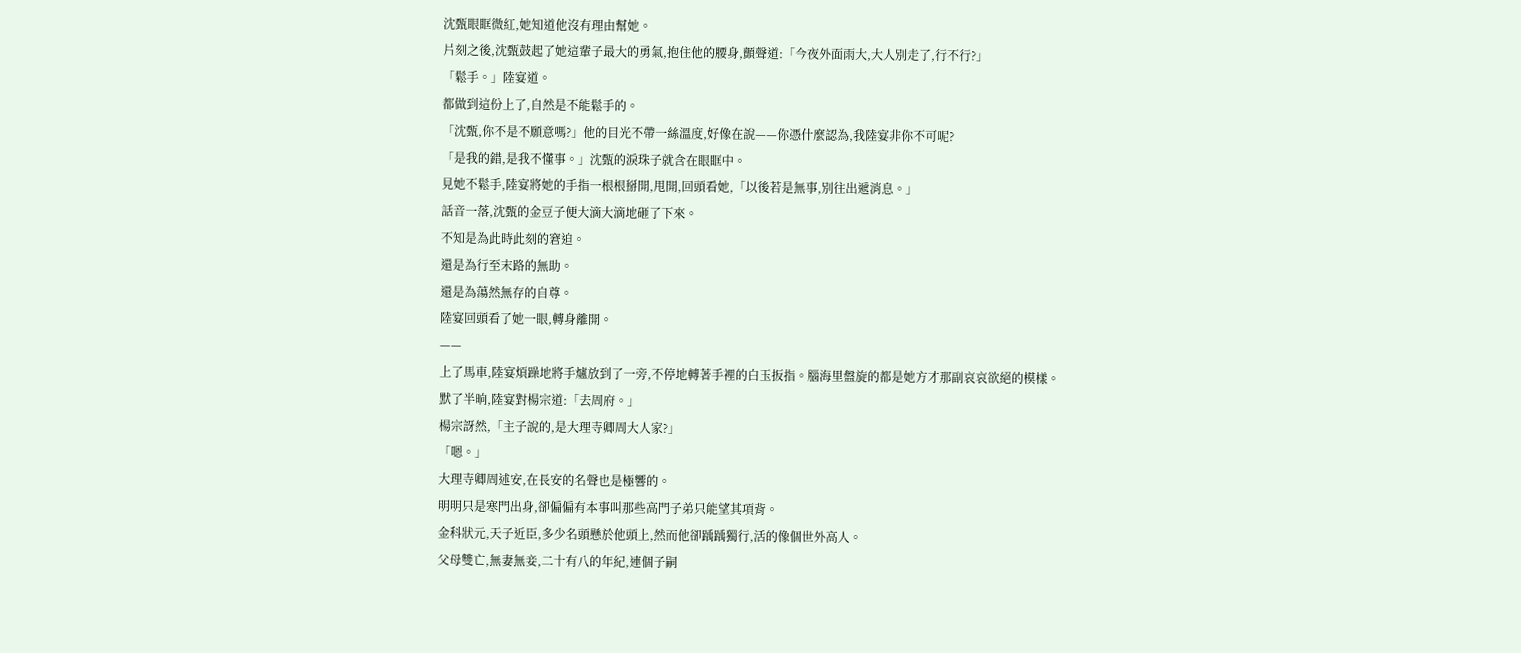沈甄眼眶微紅,她知道他沒有理由幫她。
片刻之後,沈甄鼓起了她這輩子最大的勇氣,抱住他的腰身,顫聲道:「今夜外面雨大,大人別走了,行不行?」
「鬆手。」陸宴道。
都做到這份上了,自然是不能鬆手的。
「沈甄,你不是不願意嗎?」他的目光不帶一絲溫度,好像在說——你憑什麼認為,我陸宴非你不可呢?
「是我的錯,是我不懂事。」沈甄的淚珠子就含在眼眶中。
見她不鬆手,陸宴將她的手指一根根掰開,甩開,回頭看她,「以後若是無事,別往出遞消息。」
話音一落,沈甄的金豆子便大滴大滴地砸了下來。
不知是為此時此刻的窘迫。
還是為行至末路的無助。
還是為蕩然無存的自尊。
陸宴回頭看了她一眼,轉身離開。
——
上了馬車,陸宴煩躁地將手爐放到了一旁,不停地轉著手裡的白玉扳指。腦海里盤旋的都是她方才那副哀哀欲絕的模樣。
默了半晌,陸宴對楊宗道:「去周府。」
楊宗訝然,「主子說的,是大理寺卿周大人家?」
「嗯。」
大理寺卿周述安,在長安的名聲也是極響的。
明明只是寒門出身,卻偏偏有本事叫那些高門子弟只能望其項背。
金科狀元,天子近臣,多少名頭懸於他頭上,然而他卻踽踽獨行,活的像個世外高人。
父母雙亡,無妻無妾,二十有八的年紀,連個子嗣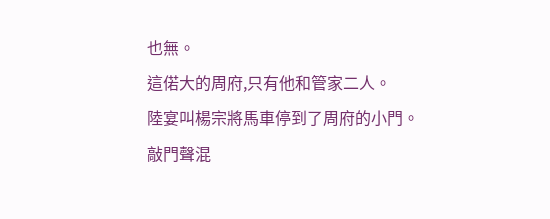也無。
這偌大的周府,只有他和管家二人。
陸宴叫楊宗將馬車停到了周府的小門。
敲門聲混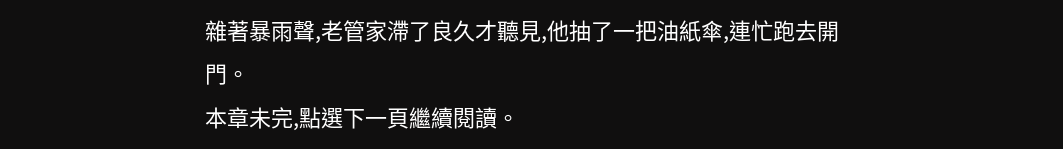雜著暴雨聲,老管家滯了良久才聽見,他抽了一把油紙傘,連忙跑去開門。
本章未完,點選下一頁繼續閱讀。